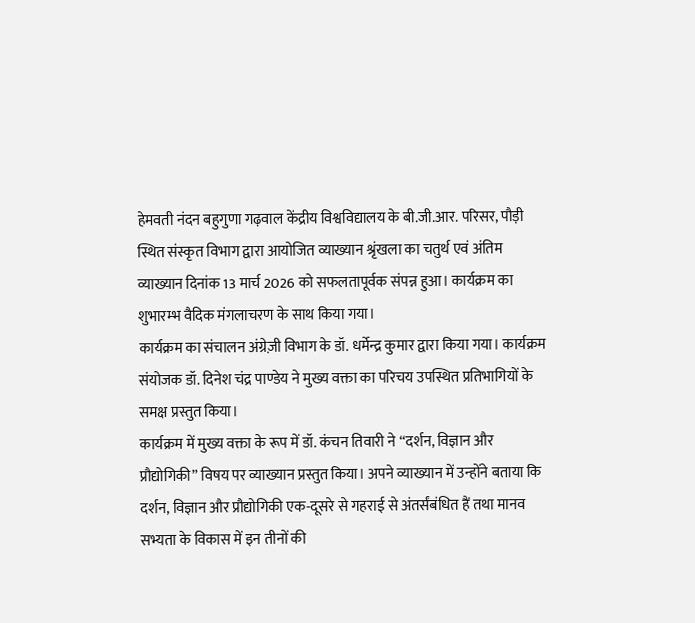हेमवती नंदन बहुगुणा गढ़वाल केंद्रीय विश्वविद्यालय के बी.जी.आर. परिसर, पौड़ी स्थित संस्कृत विभाग द्वारा आयोजित व्याख्यान श्रृंखला का चतुर्थ एवं अंतिम व्याख्यान दिनांक 13 मार्च 2026 को सफलतापूर्वक संपन्न हुआ। कार्यक्रम का शुभारम्भ वैदिक मंगलाचरण के साथ किया गया।
कार्यक्रम का संचालन अंग्रेज़ी विभाग के डॉ. धर्मेन्द्र कुमार द्वारा किया गया। कार्यक्रम संयोजक डॉ. दिनेश चंद्र पाण्डेय ने मुख्य वक्ता का परिचय उपस्थित प्रतिभागियों के समक्ष प्रस्तुत किया।
कार्यक्रम में मुख्य वक्ता के रूप में डॉ. कंचन तिवारी ने “दर्शन, विज्ञान और प्रौद्योगिकी” विषय पर व्याख्यान प्रस्तुत किया। अपने व्याख्यान में उन्होंने बताया कि दर्शन, विज्ञान और प्रौद्योगिकी एक-दूसरे से गहराई से अंतर्संबंधित हैं तथा मानव सभ्यता के विकास में इन तीनों की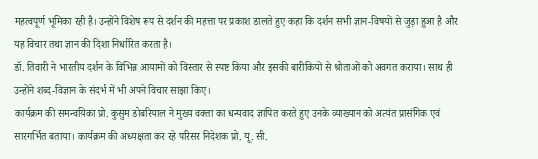महत्वपूर्ण भूमिका रही है। उन्होंने विशेष रूप से दर्शन की महत्ता पर प्रकाश डालते हुए कहा कि दर्शन सभी ज्ञान-विषयों से जुड़ा हुआ है और यह विचार तथा ज्ञान की दिशा निर्धारित करता है।
डॉ. तिवारी ने भारतीय दर्शन के विभिन्न आयामों को विस्तार से स्पष्ट किया और इसकी बारीकियों से श्रोताओं को अवगत कराया। साथ ही उन्होंने शब्द-विज्ञान के संदर्भ में भी अपने विचार साझा किए।
कार्यक्रम की समन्वयिका प्रो. कुसुम डोबरियाल ने मुख्य वक्ता का धन्यवाद ज्ञापित करते हुए उनके व्याख्यान को अत्यंत प्रासंगिक एवं सारगर्भित बताया। कार्यक्रम की अध्यक्षता कर रहे परिसर निदेशक प्रो. यू. सी.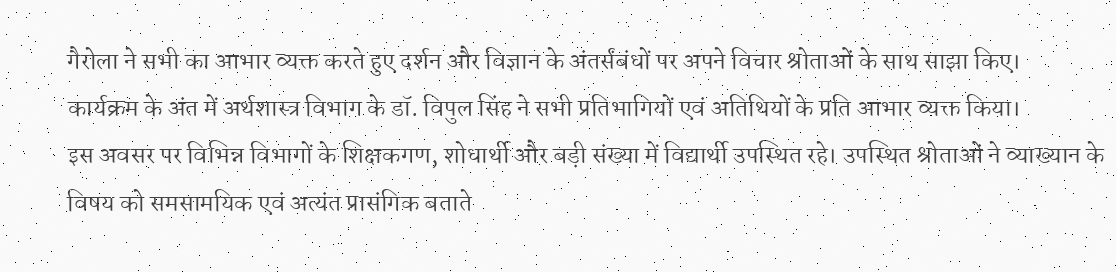गैरोला ने सभी का आभार व्यक्त करते हुए दर्शन और विज्ञान के अंतर्संबंधों पर अपने विचार श्रोताओं के साथ साझा किए।
कार्यक्रम के अंत में अर्थशास्त्र विभाग के डॉ. विपुल सिंह ने सभी प्रतिभागियों एवं अतिथियों के प्रति आभार व्यक्त किया।
इस अवसर पर विभिन्न विभागों के शिक्षकगण, शोधार्थी और बड़ी संख्या में विद्यार्थी उपस्थित रहे। उपस्थित श्रोताओं ने व्याख्यान के विषय को समसामयिक एवं अत्यंत प्रासंगिक बताते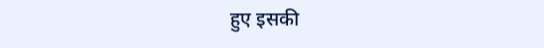हुए इसकी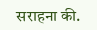सराहना की.